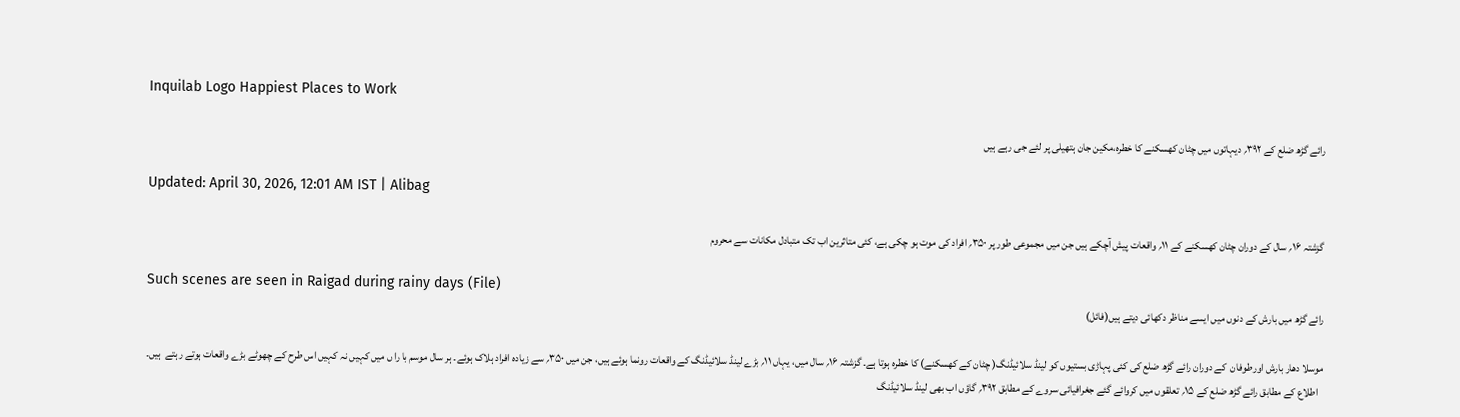Inquilab Logo Happiest Places to Work

رائے گڑھ ضلع کے ۳۹۲؍ دیہاتوں میں چٹان کھسکنے کا خطرہ،مکین جان ہتھیلی پر لئے جی رہے ہیں

Updated: April 30, 2026, 12:01 AM IST | Alibag

گزشتہ ۱۶؍ سال کے دوران چٹان کھسکنے کے ۱۱؍ واقعات پیش آچکے ہیں جن میں مجموعی طور پر ۳۵۰؍ افراد کی موت ہو چکی ہے، کئی متاثرین اب تک متبادل مکانات سے محروم

Such scenes are seen in Raigad during rainy days (File)
رائے گڑھ میں بارش کے دنوں میں ایسے مناظر دکھائی دیتے ہیں(فائل)

موسلا دھار بارش اورطوفان  کے دوران رائے گڑھ ضلع کی کئی پہاڑی بستیوں کو لینڈ سلائیڈنگ( چٹان کے کھسکنے) کا خطرہ ہوتا ہے۔ گزشتہ ۱۶؍ سال میں، یہاں ۱۱؍ بڑے لینڈ سلائیڈنگ کے واقعات رونما ہوئے ہیں، جن میں ۳۵۰؍ سے زیادہ افراد ہلاک ہوئے۔ ہر سال موسم با را ں میں کہیں نہ کہیں اس طرح کے چھوٹے بڑے واقعات ہوتے رہتے  ہیں۔
  اطلاع کے مطابق رائے گڑھ ضلع کے ۱۵؍ تعلقوں میں کروائے گئے جغرافیائی سروے کے مطابق ۳۹۲؍ گاؤں اب بھی لینڈ سلائیڈنگ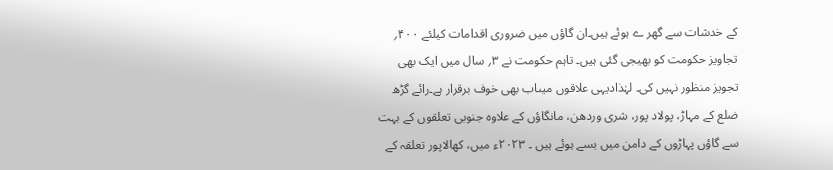کے خدشات سے گھر ے ہوئے ہیں۔ان گاؤں میں ضروری اقدامات کیلئے ۴۰۰؍ تجاویز حکومت کو بھیجی گئی ہیں۔ تاہم حکومت نے ۳؍ سال میں ایک بھی تجویز منظور نہیں کی۔ لہٰذادیہی علاقوں میںاب بھی خوف برقرار ہے۔رائے گڑھ ضلع کے مہاڑ، پولاد پور، شری وردھن، مانگاؤں کے علاوہ جنوبی تعلقوں کے بہت سے گاؤں پہاڑوں کے دامن میں بسے ہوئے ہیں ۔ ۲۰۲۳ء میں، کھالاپور تعلقہ کے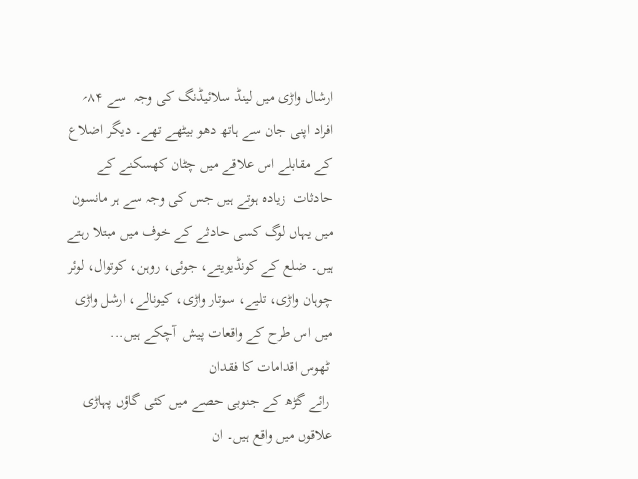ارشال واڑی میں لینڈ سلائیڈنگ کی وجہ  سے ۸۴؍ افراد اپنی جان سے ہاتھ دھو بیٹھے تھے۔ دیگر اضلاع کے مقابلے اس علاقے میں چٹان کھسکنے کے حادثات  زیادہ ہوتے ہیں جس کی وجہ سے ہر مانسون میں یہاں لوگ کسی حادثے کے خوف میں مبتلا رہتے ہیں۔ ضلع کے کونڈیویتے، جوئی، روہن، کوتوال، لوئر چوہان واڑی، تلیے، سوتار واڑی، کیونالے، ارشل واڑی میں اس طرح کے واقعات پیش  آچکے ہیں...
 ٹھوس اقدامات کا فقدان
 رائے گڑھ کے جنوبی حصے میں کئی گاؤں پہاڑی علاقوں میں واقع ہیں۔ ان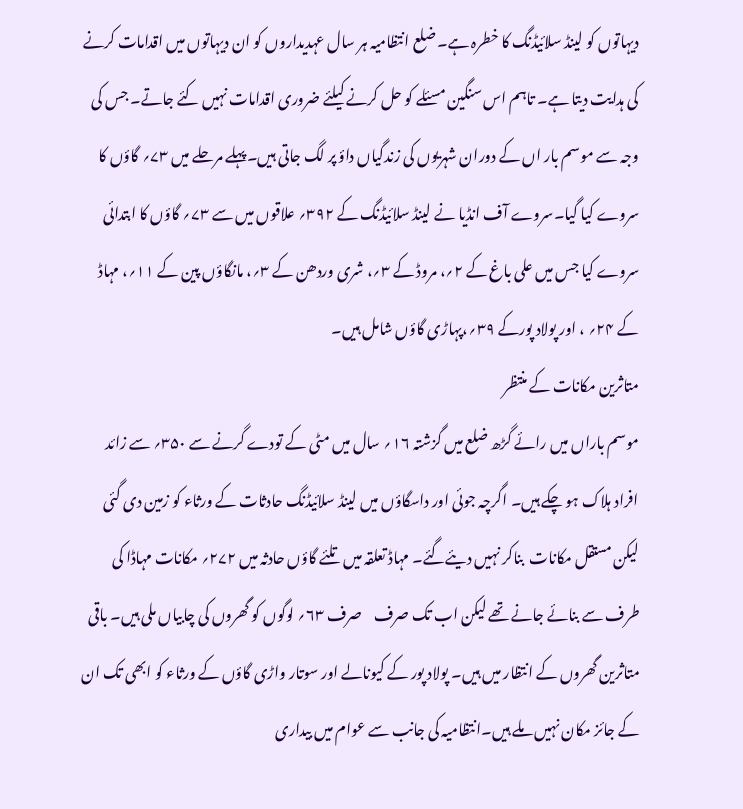دیہاتوں کو لینڈ سلائیڈنگ کا خطرہ ہے۔ ضلع انتظامیہ ہر سال عہدیداروں کو ان دیہاتوں میں اقدامات کرنے کی ہدایت دیتا ہے۔ تاہم اس سنگین مسئلے کو حل کرنے کیلئے ضروری اقدامات نہیں کئے جاتے۔ جس کی وجہ سے موسم بار اں کے دوران شہریوں کی زندگیاں داؤ پر لگ جاتی ہیں۔پہلے مرحلے میں ۷۳؍ گاؤں کا سروے کیا گیا۔سروے آف انڈیا نے لینڈ سلائیڈنگ کے ۳۹۲؍ علاقوں میں سے ۷۳؍ گاؤں کا ابتدائی سروے کیا جس میں علی باغ کے ۲؍، مروڈ کے ۳؍، شری وردھن کے ۳؍، مانگاؤں پین کے ۱۱؍، مہاڈ کے ۲۴؍ ، اور پولاد پورکے ۳۹؍،پہاڑی گاؤں شامل ہیں۔
متاثرین مکانات کے منتظر
موسم باراں میں رائے گڑھ ضلع میں گزشتہ ۱۶؍ سال میں مٹی کے تودے گرنے سے ۳۵۰؍ سے زائد افراد ہلاک ہو چکے ہیں۔ اگرچہ جوئی اور داسگاؤں میں لینڈ سلائیڈنگ حادثات کے ورثاء کو زمین دی گئی  لیکن مستقل مکانات  بناکر نہیں دیئےگئے۔ مہاڈ تعلقہ میں تلئے گاؤں حادثہ میں ۲۷۲؍ مکانات مہاڈا کی طرف سے بنائے جانے تھے لیکن اب تک صرف    صرف ۶۳؍ لوگوں کو گھروں کی چابیاں ملی ہیں۔ باقی  متاثرین گھروں کے انتظار میں ہیں۔ پولاد پور کے کیونالے اور سوتار واڑی گاؤں کے ورثاء کو ابھی تک ان کے جائز مکان نہیں ملے ہیں۔انتظامیہ کی جانب سے عوام میں بیداری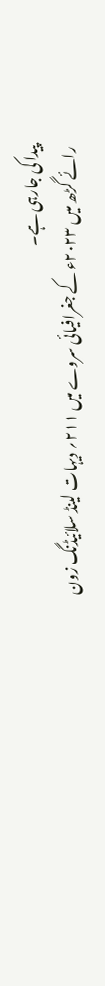پیدا کی جارہی ہے۔
 رائے گڑھ میں ۲۰۲۳ء کے جغرافیائی سروے میں ۲۱۱؍ دیہات لینڈ سلائیڈنگ زون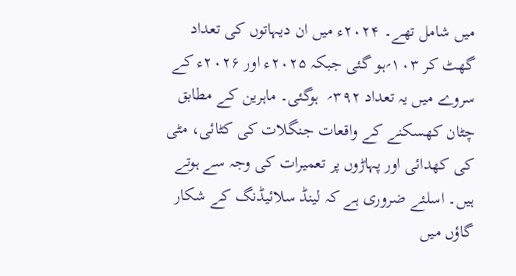میں شامل تھے۔ ۲۰۲۴ء میں ان دیہاتوں کی تعداد گھٹ کر ۱۰۳؍ہو گئی جبکہ ۲۰۲۵ء اور ۲۰۲۶ء کے سروے میں یہ تعداد ۳۹۲؍  ہوگئی۔ ماہرین کے مطابق چٹان کھسکنے کے واقعات جنگلات کی کٹائی، مٹی کی کھدائی اور پہاڑوں پر تعمیرات کی وجہ سے ہوتے ہیں۔ اسلئے ضروری ہے کہ لینڈ سلائیڈنگ کے شکار گاؤں میں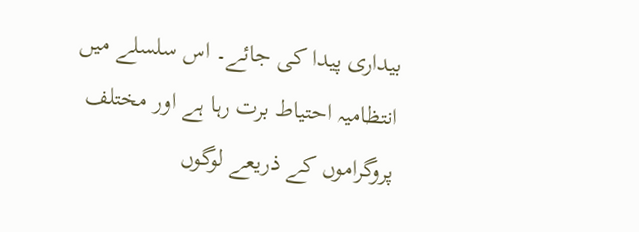بیداری پیدا کی جائے۔ اس سلسلے میں انتظامیہ احتیاط برت رہا ہے اور مختلف پروگراموں کے ذریعے لوگوں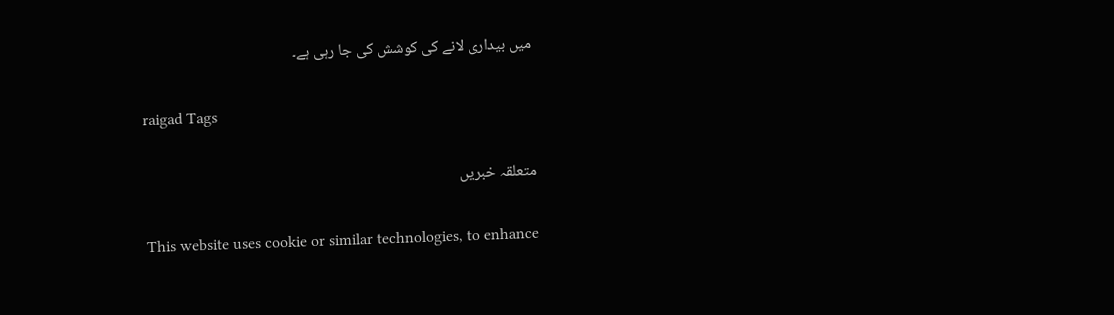میں بیداری لانے کی کوشش کی جا رہی ہے۔

raigad Tags

متعلقہ خبریں

This website uses cookie or similar technologies, to enhance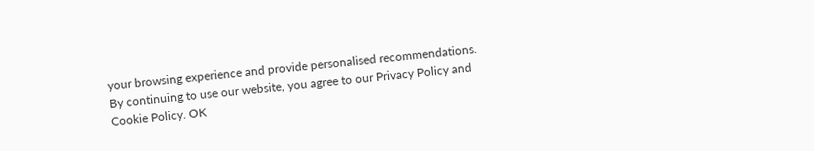your browsing experience and provide personalised recommendations. By continuing to use our website, you agree to our Privacy Policy and Cookie Policy. OK